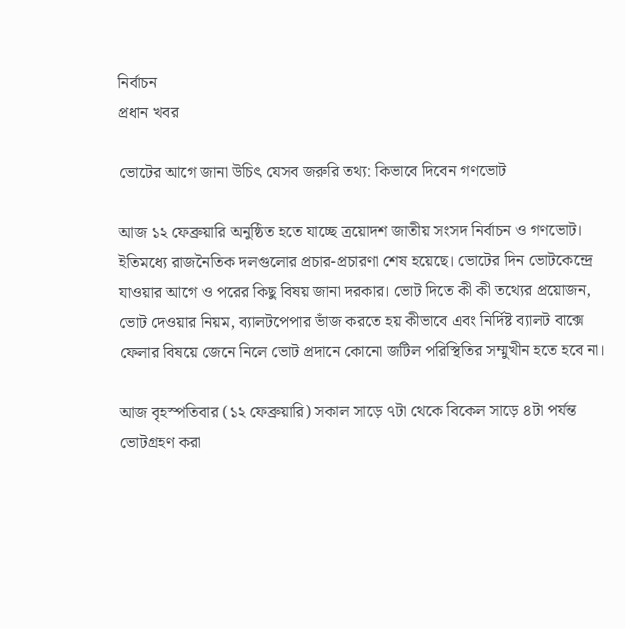নির্বাচন
প্রধান খবর

ভোটের আগে জানা উচিৎ যেসব জরুরি তথ্য: কিভাবে দিবেন গণভোট

আজ ১২ ফেব্রুয়ারি অনুষ্ঠিত হতে যাচ্ছে ত্রয়োদশ জাতীয় সংসদ নির্বাচন ও গণভোট। ইতিমধ্যে রাজনৈতিক দলগুলোর প্রচার-প্রচারণা শেষ হয়েছে। ভোটের দিন ভোটকেন্দ্রে যাওয়ার আগে ও পরের কিছু বিষয় জানা দরকার। ভোট দিতে কী কী তথ্যের প্রয়োজন, ভোট দেওয়ার নিয়ম, ব্যালটপেপার ভাঁজ করতে হয় কীভাবে এবং নির্দিষ্ট ব্যালট বাক্সে ফেলার বিষয়ে জেনে নিলে ভোট প্রদানে কোনো জটিল পরিস্থিতির সম্মুখীন হতে হবে না।

আজ বৃহস্পতিবার (১২ ফেব্রুয়ারি) সকাল সাড়ে ৭টা থেকে বিকেল সাড়ে ৪টা পর্যন্ত ভোটগ্রহণ করা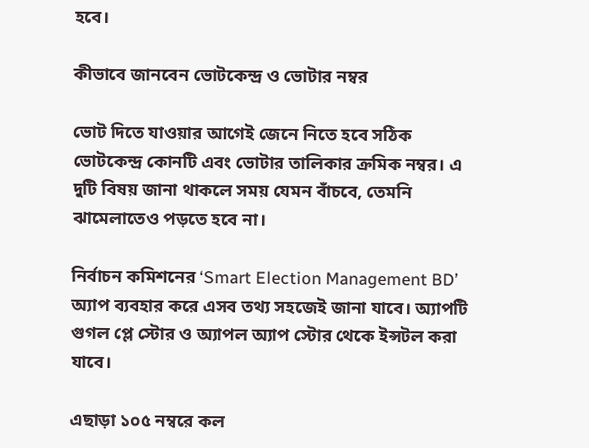হবে।

কীভাবে জানবেন ভোটকেন্দ্র ও ভোটার নম্বর

ভোট দিতে যাওয়ার আগেই জেনে নিতে হবে সঠিক ভোটকেন্দ্র কোনটি এবং ভোটার তালিকার ক্রমিক নম্বর। এ দুটি বিষয় জানা থাকলে সময় যেমন বাঁচবে, তেমনি ঝামেলাতেও পড়তে হবে না।

নির্বাচন কমিশনের ‘Smart Election Management BD’ অ্যাপ ব্যবহার করে এসব তথ্য সহজেই জানা যাবে। অ্যাপটি গুগল প্লে স্টোর ও অ্যাপল অ্যাপ স্টোর থেকে ইন্সটল করা যাবে।

এছাড়া ১০৫ নম্বরে কল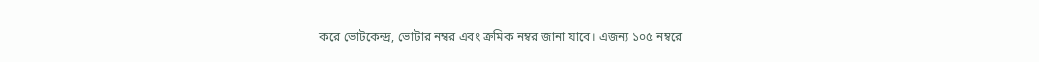করে ভোটকেন্দ্র, ভোটার নম্বর এবং ক্রমিক নম্বর জানা যাবে। এজন্য ১০৫ নম্বরে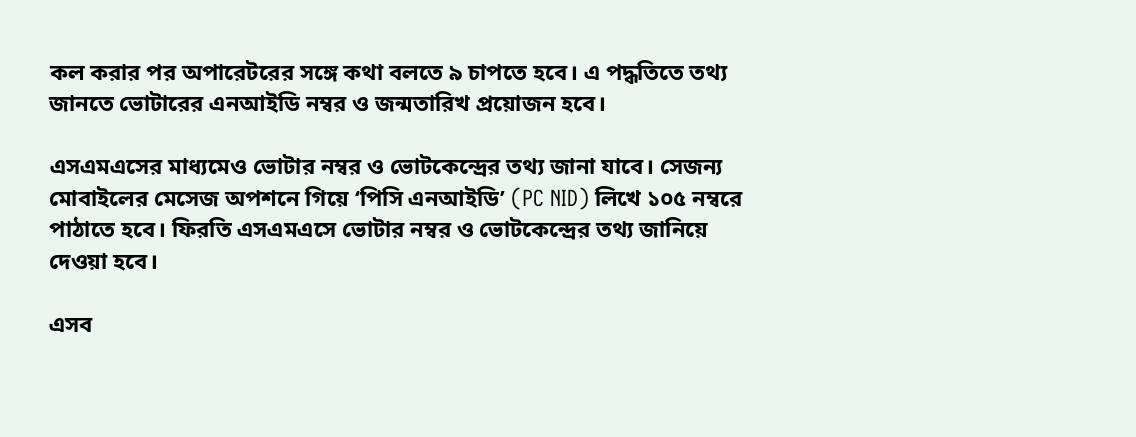কল করার পর অপারেটরের সঙ্গে কথা বলতে ৯ চাপতে হবে। এ পদ্ধতিতে তথ্য জানতে ভোটারের এনআইডি নম্বর ও জন্মতারিখ প্রয়োজন হবে।

এসএমএসের মাধ্যমেও ভোটার নম্বর ও ভোটকেন্দ্রের তথ্য জানা যাবে। সেজন্য মোবাইলের মেসেজ অপশনে গিয়ে ‘পিসি এনআইডি’ (PC NID) লিখে ১০৫ নম্বরে পাঠাতে হবে। ফিরতি এসএমএসে ভোটার নম্বর ও ভোটকেন্দ্রের তথ্য জানিয়ে দেওয়া হবে।

এসব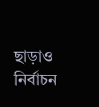ছাড়াও নির্বাচন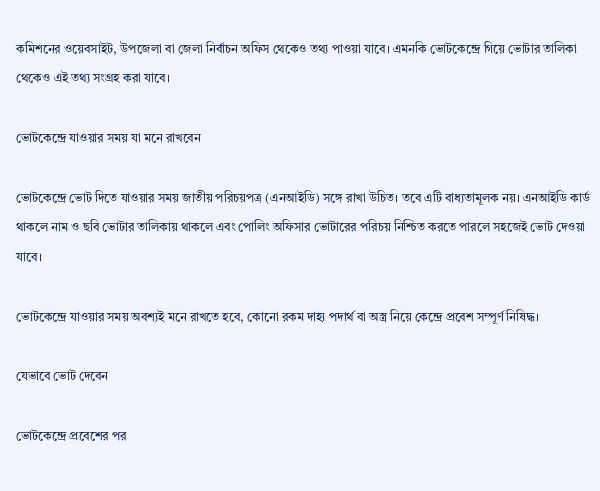কমিশনের ওয়েবসাইট, উপজেলা বা জেলা নির্বাচন অফিস থেকেও তথ্য পাওয়া যাবে। এমনকি ভোটকেন্দ্রে গিয়ে ভোটার তালিকা থেকেও এই তথ্য সংগ্রহ করা যাবে।

ভোটকেন্দ্রে যাওয়ার সময় যা মনে রাখবেন

ভোটকেন্দ্রে ভোট দিতে যাওয়ার সময় জাতীয় পরিচয়পত্র (এনআইডি) সঙ্গে রাখা উচিত। তবে এটি বাধ্যতামূলক নয়। এনআইডি কার্ড থাকলে নাম ও ছবি ভোটার তালিকায় থাকলে এবং পোলিং অফিসার ভোটারের পরিচয় নিশ্চিত করতে পারলে সহজেই ভোট দেওয়া যাবে।

ভোটকেন্দ্রে যাওয়ার সময় অবশ্যই মনে রাখতে হবে, কোনো রকম দাহ্য পদার্থ বা অস্ত্র নিয়ে কেন্দ্রে প্রবেশ সম্পূর্ণ নিষিদ্ধ।

যেভাবে ভোট দেবেন

ভোটকেন্দ্রে প্রবেশের পর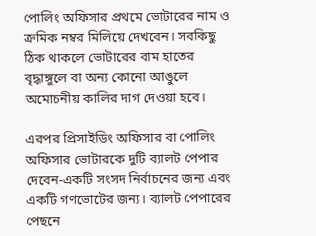পোলিং অফিসার প্রথমে ভোটারের নাম ও ক্রমিক নম্বর মিলিয়ে দেখবেন। সবকিছু ঠিক থাকলে ভোটারের বাম হাতের বৃদ্ধাঙ্গুলে বা অন্য কোনো আঙুলে অমোচনীয় কালির দাগ দেওয়া হবে।

এরপর প্রিসাইডিং অফিসার বা পোলিং অফিসার ভোটারকে দুটি ব্যালট পেপার দেবেন-একটি সংসদ নির্বাচনের জন্য এবং একটি গণভোটের জন্য। ব্যালট পেপারের পেছনে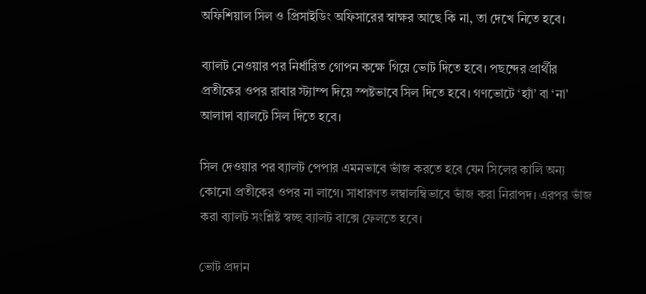অফিশিয়াল সিল ও প্রিসাইডিং অফিসারের স্বাক্ষর আছে কি না, তা দেখে নিতে হবে।

ব্যালট নেওয়ার পর নির্ধারিত গোপন কক্ষে গিয়ে ভোট দিতে হবে। পছন্দের প্রার্থীর প্রতীকের ওপর রাবার স্ট্যাম্প দিয়ে স্পষ্টভাবে সিল দিতে হবে। গণভোটে ‘হ্যাঁ’ বা ‘না’ আলাদা ব্যালটে সিল দিতে হবে।

সিল দেওয়ার পর ব্যালট পেপার এমনভাবে ভাঁজ করতে হবে যেন সিলের কালি অন্য কোনো প্রতীকের ওপর না লাগে। সাধারণত লম্বালম্বিভাবে ভাঁজ করা নিরাপদ। এরপর ভাঁজ করা ব্যালট সংশ্লিষ্ট স্বচ্ছ ব্যালট বাক্সে ফেলতে হবে।

ভোট প্রদান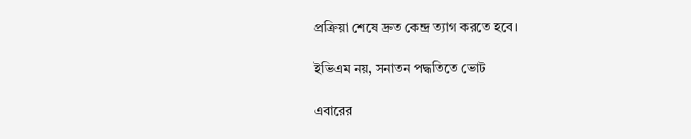প্রক্রিয়া শেষে দ্রুত কেন্দ্র ত্যাগ করতে হবে।

ইভিএম নয়, সনাতন পদ্ধতিতে ভোট

এবারের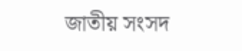জাতীয় সংসদ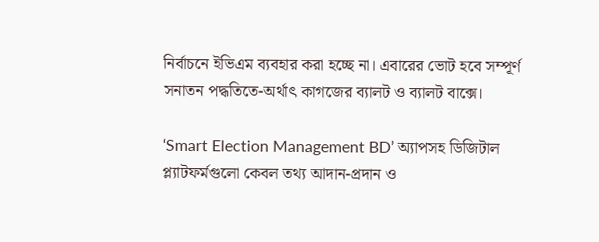নির্বাচনে ইভিএম ব্যবহার করা হচ্ছে না। এবারের ভোট হবে সম্পূর্ণ সনাতন পদ্ধতিতে-অর্থাৎ কাগজের ব্যালট ও ব্যালট বাক্সে।

‘Smart Election Management BD’ অ্যাপসহ ডিজিটাল প্ল্যাটফর্মগুলো কেবল তথ্য আদান-প্রদান ও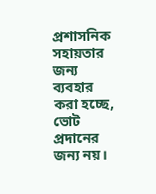প্রশাসনিক সহায়তার জন্য ব্যবহার করা হচ্ছে, ভোট প্রদানের জন্য নয়।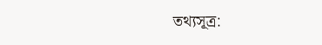তথ্যসূত্র: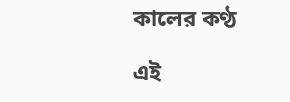কালের কণ্ঠ

এই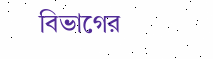বিভাগের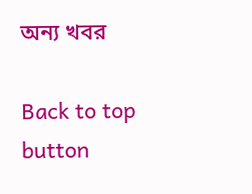অন্য খবর

Back to top button